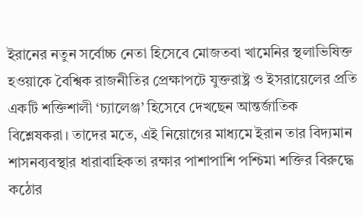ইরানের নতুন সর্বোচ্চ নেতা হিসেবে মোজতবা খামেনির স্থলাভিষিক্ত হওয়াকে বৈশ্বিক রাজনীতির প্রেক্ষাপটে যুক্তরাষ্ট্র ও ইসরায়েলের প্রতি একটি শক্তিশালী ‘চ্যালেঞ্জ’ হিসেবে দেখছেন আন্তর্জাতিক বিশ্লেষকরা। তাদের মতে, এই নিয়োগের মাধ্যমে ইরান তার বিদ্যমান শাসনব্যবস্থার ধারাবাহিকতা রক্ষার পাশাপাশি পশ্চিমা শক্তির বিরুদ্ধে কঠোর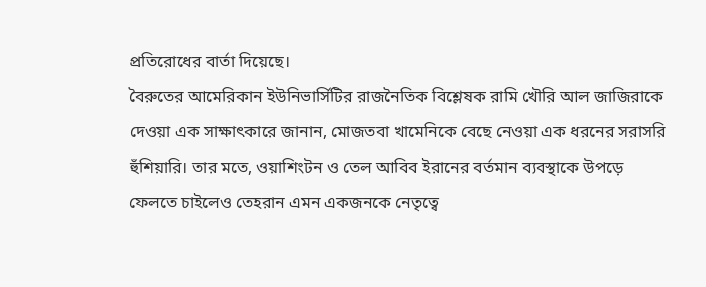প্রতিরোধের বার্তা দিয়েছে।
বৈরুতের আমেরিকান ইউনিভার্সিটির রাজনৈতিক বিশ্লেষক রামি খৌরি আল জাজিরাকে দেওয়া এক সাক্ষাৎকারে জানান, মোজতবা খামেনিকে বেছে নেওয়া এক ধরনের সরাসরি হুঁশিয়ারি। তার মতে, ওয়াশিংটন ও তেল আবিব ইরানের বর্তমান ব্যবস্থাকে উপড়ে ফেলতে চাইলেও তেহরান এমন একজনকে নেতৃত্বে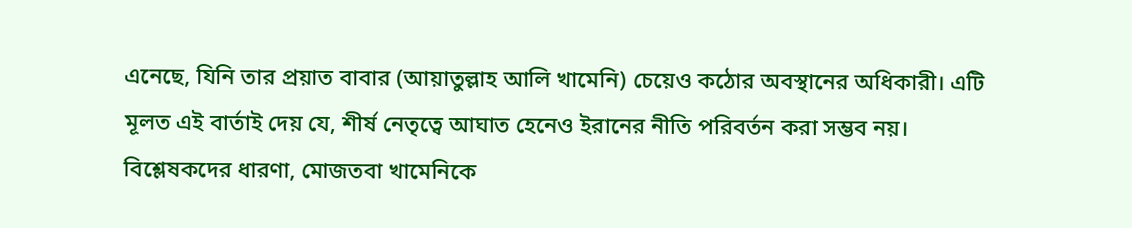এনেছে, যিনি তার প্রয়াত বাবার (আয়াতুল্লাহ আলি খামেনি) চেয়েও কঠোর অবস্থানের অধিকারী। এটি মূলত এই বার্তাই দেয় যে, শীর্ষ নেতৃত্বে আঘাত হেনেও ইরানের নীতি পরিবর্তন করা সম্ভব নয়।
বিশ্লেষকদের ধারণা, মোজতবা খামেনিকে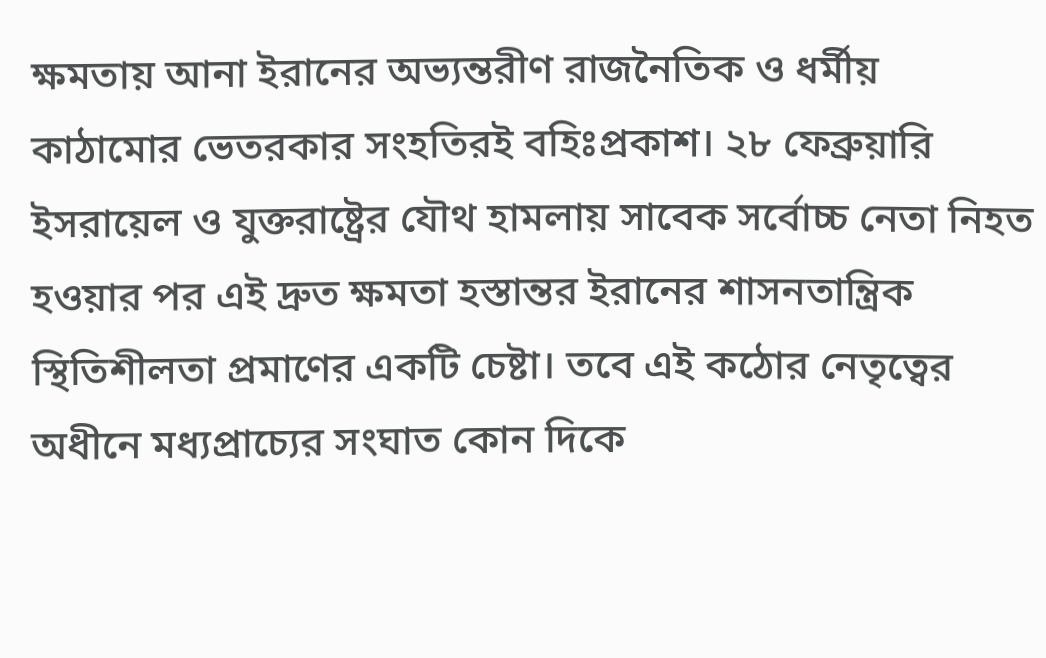ক্ষমতায় আনা ইরানের অভ্যন্তরীণ রাজনৈতিক ও ধর্মীয় কাঠামোর ভেতরকার সংহতিরই বহিঃপ্রকাশ। ২৮ ফেব্রুয়ারি ইসরায়েল ও যুক্তরাষ্ট্রের যৌথ হামলায় সাবেক সর্বোচ্চ নেতা নিহত হওয়ার পর এই দ্রুত ক্ষমতা হস্তান্তর ইরানের শাসনতান্ত্রিক স্থিতিশীলতা প্রমাণের একটি চেষ্টা। তবে এই কঠোর নেতৃত্বের অধীনে মধ্যপ্রাচ্যের সংঘাত কোন দিকে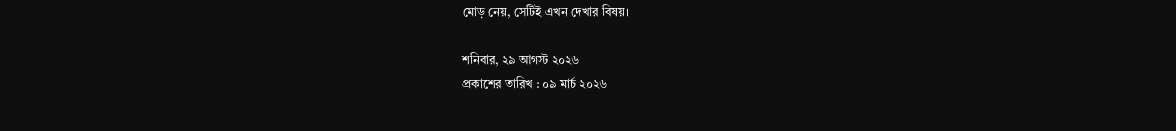মোড় নেয়, সেটিই এখন দেখার বিষয়।

শনিবার, ২৯ আগস্ট ২০২৬
প্রকাশের তারিখ : ০৯ মার্চ ২০২৬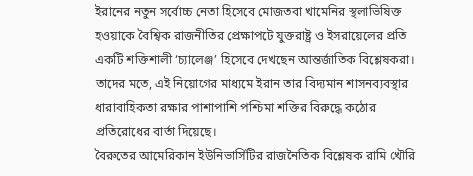ইরানের নতুন সর্বোচ্চ নেতা হিসেবে মোজতবা খামেনির স্থলাভিষিক্ত হওয়াকে বৈশ্বিক রাজনীতির প্রেক্ষাপটে যুক্তরাষ্ট্র ও ইসরায়েলের প্রতি একটি শক্তিশালী ‘চ্যালেঞ্জ’ হিসেবে দেখছেন আন্তর্জাতিক বিশ্লেষকরা। তাদের মতে, এই নিয়োগের মাধ্যমে ইরান তার বিদ্যমান শাসনব্যবস্থার ধারাবাহিকতা রক্ষার পাশাপাশি পশ্চিমা শক্তির বিরুদ্ধে কঠোর প্রতিরোধের বার্তা দিয়েছে।
বৈরুতের আমেরিকান ইউনিভার্সিটির রাজনৈতিক বিশ্লেষক রামি খৌরি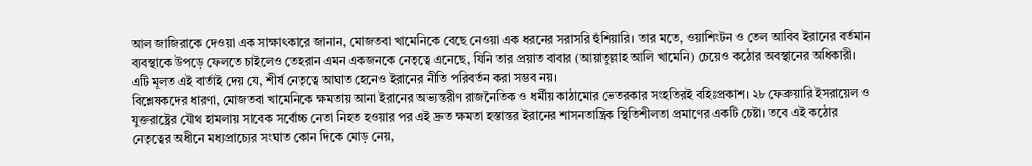আল জাজিরাকে দেওয়া এক সাক্ষাৎকারে জানান, মোজতবা খামেনিকে বেছে নেওয়া এক ধরনের সরাসরি হুঁশিয়ারি। তার মতে, ওয়াশিংটন ও তেল আবিব ইরানের বর্তমান ব্যবস্থাকে উপড়ে ফেলতে চাইলেও তেহরান এমন একজনকে নেতৃত্বে এনেছে, যিনি তার প্রয়াত বাবার (আয়াতুল্লাহ আলি খামেনি) চেয়েও কঠোর অবস্থানের অধিকারী। এটি মূলত এই বার্তাই দেয় যে, শীর্ষ নেতৃত্বে আঘাত হেনেও ইরানের নীতি পরিবর্তন করা সম্ভব নয়।
বিশ্লেষকদের ধারণা, মোজতবা খামেনিকে ক্ষমতায় আনা ইরানের অভ্যন্তরীণ রাজনৈতিক ও ধর্মীয় কাঠামোর ভেতরকার সংহতিরই বহিঃপ্রকাশ। ২৮ ফেব্রুয়ারি ইসরায়েল ও যুক্তরাষ্ট্রের যৌথ হামলায় সাবেক সর্বোচ্চ নেতা নিহত হওয়ার পর এই দ্রুত ক্ষমতা হস্তান্তর ইরানের শাসনতান্ত্রিক স্থিতিশীলতা প্রমাণের একটি চেষ্টা। তবে এই কঠোর নেতৃত্বের অধীনে মধ্যপ্রাচ্যের সংঘাত কোন দিকে মোড় নেয়,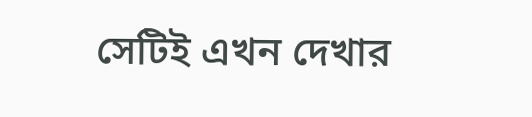সেটিই এখন দেখার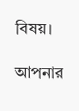বিষয়।

আপনার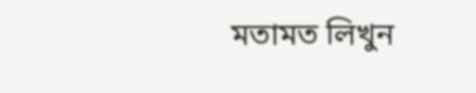মতামত লিখুন